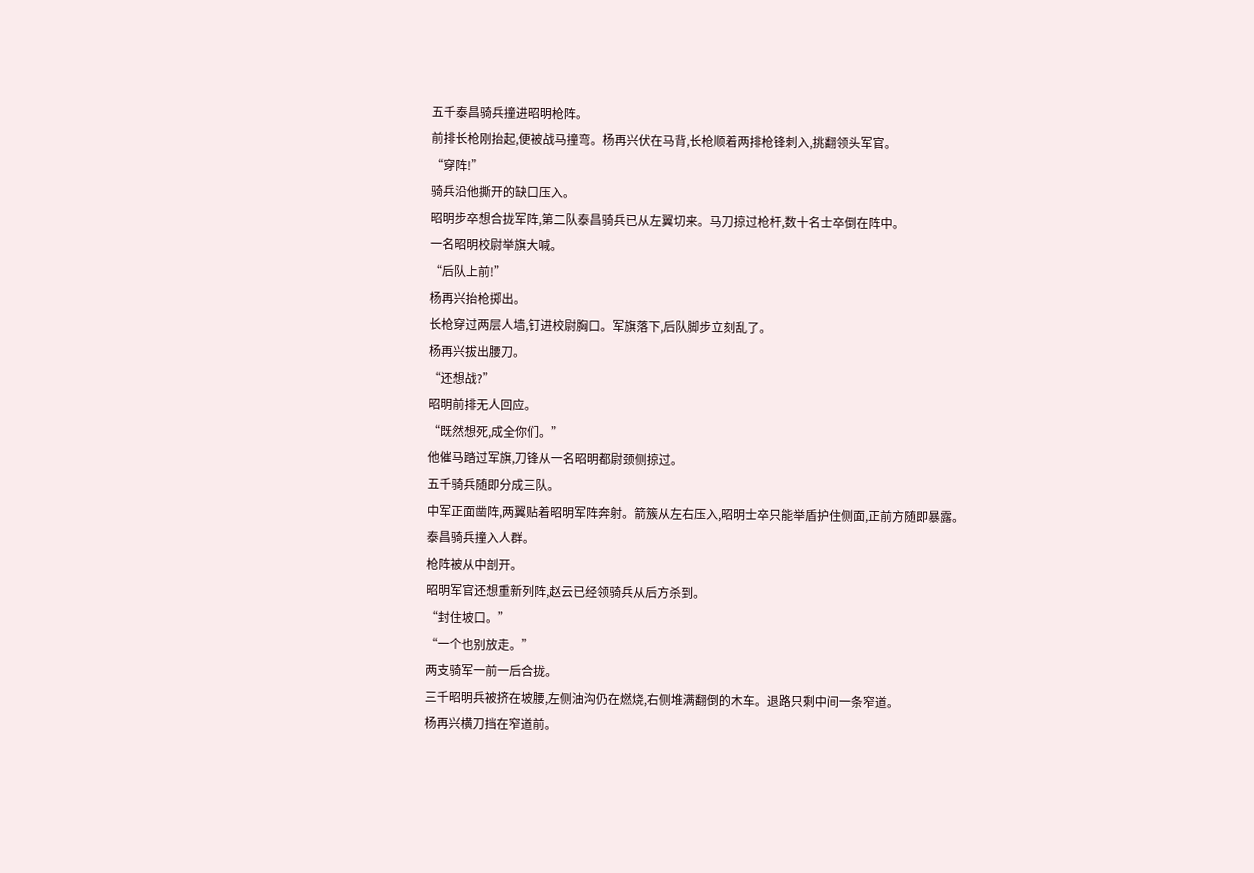五千泰昌骑兵撞进昭明枪阵。
前排长枪刚抬起,便被战马撞弯。杨再兴伏在马背,长枪顺着两排枪锋刺入,挑翻领头军官。
“穿阵!”
骑兵沿他撕开的缺口压入。
昭明步卒想合拢军阵,第二队泰昌骑兵已从左翼切来。马刀掠过枪杆,数十名士卒倒在阵中。
一名昭明校尉举旗大喊。
“后队上前!”
杨再兴抬枪掷出。
长枪穿过两层人墙,钉进校尉胸口。军旗落下,后队脚步立刻乱了。
杨再兴拔出腰刀。
“还想战?”
昭明前排无人回应。
“既然想死,成全你们。”
他催马踏过军旗,刀锋从一名昭明都尉颈侧掠过。
五千骑兵随即分成三队。
中军正面凿阵,两翼贴着昭明军阵奔射。箭簇从左右压入,昭明士卒只能举盾护住侧面,正前方随即暴露。
泰昌骑兵撞入人群。
枪阵被从中剖开。
昭明军官还想重新列阵,赵云已经领骑兵从后方杀到。
“封住坡口。”
“一个也别放走。”
两支骑军一前一后合拢。
三千昭明兵被挤在坡腰,左侧油沟仍在燃烧,右侧堆满翻倒的木车。退路只剩中间一条窄道。
杨再兴横刀挡在窄道前。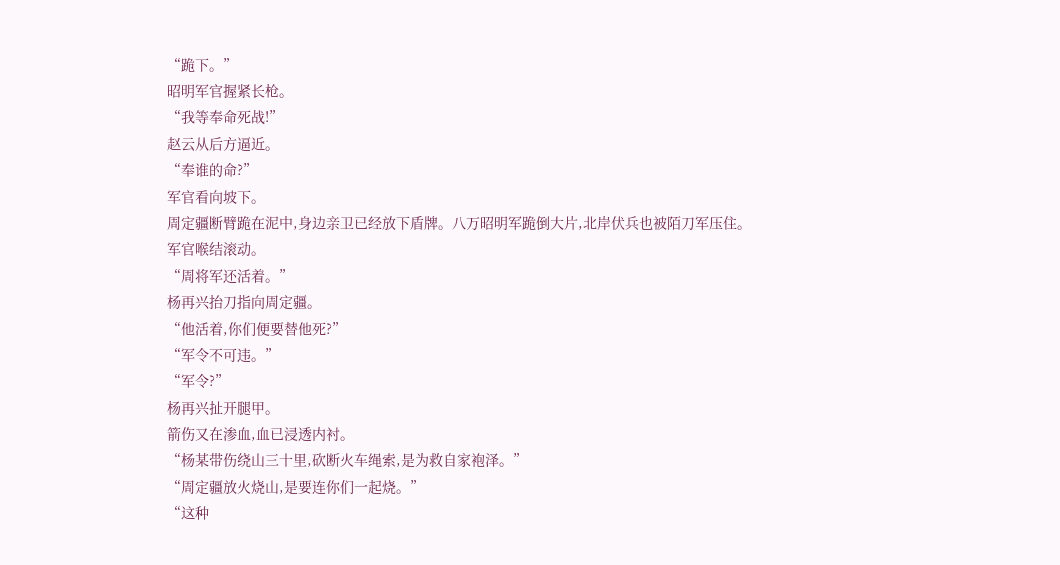“跪下。”
昭明军官握紧长枪。
“我等奉命死战!”
赵云从后方逼近。
“奉谁的命?”
军官看向坡下。
周定疆断臂跪在泥中,身边亲卫已经放下盾牌。八万昭明军跪倒大片,北岸伏兵也被陌刀军压住。
军官喉结滚动。
“周将军还活着。”
杨再兴抬刀指向周定疆。
“他活着,你们便要替他死?”
“军令不可违。”
“军令?”
杨再兴扯开腿甲。
箭伤又在渗血,血已浸透内衬。
“杨某带伤绕山三十里,砍断火车绳索,是为救自家袍泽。”
“周定疆放火烧山,是要连你们一起烧。”
“这种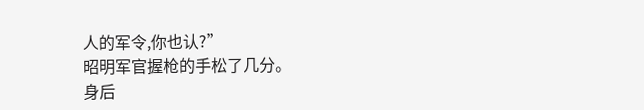人的军令,你也认?”
昭明军官握枪的手松了几分。
身后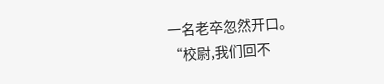一名老卒忽然开口。
“校尉,我们回不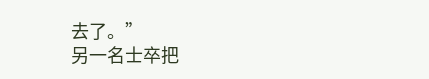去了。”
另一名士卒把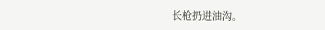长枪扔进油沟。